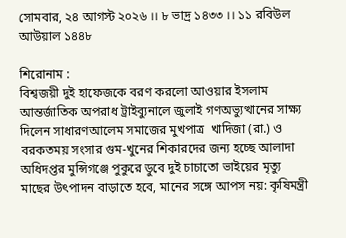সোমবার, ২৪ আগস্ট ২০২৬ ।। ৮ ভাদ্র ১৪৩৩ ।। ১১ রবিউল আউয়াল ১৪৪৮

শিরোনাম :
বিশ্বজয়ী দুই হাফেজকে বরণ করলো আওয়ার ইসলাম আন্তর্জাতিক অপরাধ ট্রাইব্যুনালে জুলাই গণঅভ্যুত্থানের সাক্ষ্য দিলেন সাধারণআলেম সমাজের মুখপাত্র  খাদিজা (রা.) ও বরকতময় সংসার গুম-খুনের শিকারদের জন্য হচ্ছে আলাদা অধিদপ্তর মুন্সিগঞ্জে পুকুরে ডুবে দুই চাচাতো ভাইয়ের মৃত্যু মাছের উৎপাদন বাড়াতে হবে, মানের সঙ্গে আপস নয়: কৃষিমন্ত্রী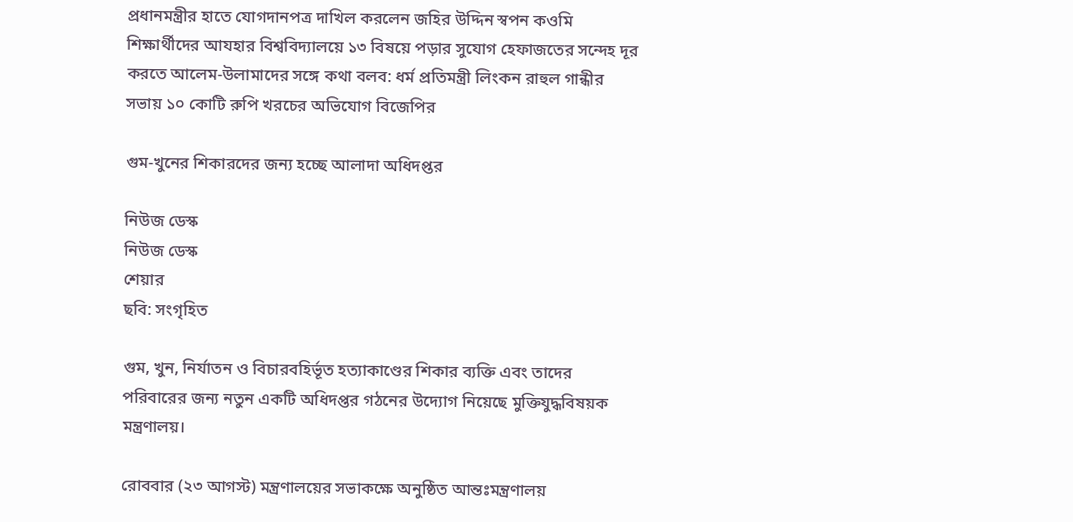প্রধানমন্ত্রীর হাতে যোগদানপত্র দাখিল করলেন জহির উদ্দিন স্বপন কওমি শিক্ষার্থীদের আযহার বিশ্ববিদ্যালয়ে ১৩ বিষয়ে পড়ার সুযোগ হেফাজতের সন্দেহ দূর করতে আলেম-উলামাদের সঙ্গে কথা বলব: ধর্ম প্রতিমন্ত্রী লিংকন রাহুল গান্ধীর সভায় ১০ কোটি রুপি খরচের অভিযোগ বিজেপির

গুম-খুনের শিকারদের জন্য হচ্ছে আলাদা অধিদপ্তর

নিউজ ডেস্ক
নিউজ ডেস্ক
শেয়ার
ছবি: সংগৃহিত

গুম, খুন, নির্যাতন ও বিচারবহির্ভূত হত্যাকাণ্ডের শিকার ব্যক্তি এবং তাদের পরিবারের জন্য নতুন একটি অধিদপ্তর গঠনের উদ্যোগ নিয়েছে মুক্তিযুদ্ধবিষয়ক মন্ত্রণালয়।

রোববার (২৩ আগস্ট) মন্ত্রণালয়ের সভাকক্ষে অনুষ্ঠিত আন্তঃমন্ত্রণালয়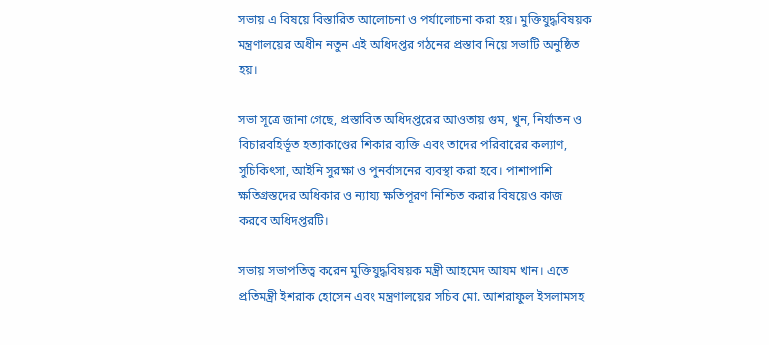সভায় এ বিষয়ে বিস্তারিত আলোচনা ও পর্যালোচনা করা হয়। মুক্তিযুদ্ধবিষয়ক মন্ত্রণালয়ের অধীন নতুন এই অধিদপ্তর গঠনের প্রস্তাব নিয়ে সভাটি অনুষ্ঠিত হয়।

সভা সূত্রে জানা গেছে, প্রস্তাবিত অধিদপ্তরের আওতায় গুম, খুন, নির্যাতন ও বিচারবহির্ভূত হত্যাকাণ্ডের শিকার ব্যক্তি এবং তাদের পরিবারের কল্যাণ, সুচিকিৎসা, আইনি সুরক্ষা ও পুনর্বাসনের ব্যবস্থা করা হবে। পাশাপাশি ক্ষতিগ্রস্তদের অধিকার ও ন্যায্য ক্ষতিপূরণ নিশ্চিত করার বিষয়েও কাজ করবে অধিদপ্তরটি।

সভায় সভাপতিত্ব করেন মুক্তিযুদ্ধবিষয়ক মন্ত্রী আহমেদ আযম খান। এতে প্রতিমন্ত্রী ইশরাক হোসেন এবং মন্ত্রণালয়ের সচিব মো. আশরাফুল ইসলামসহ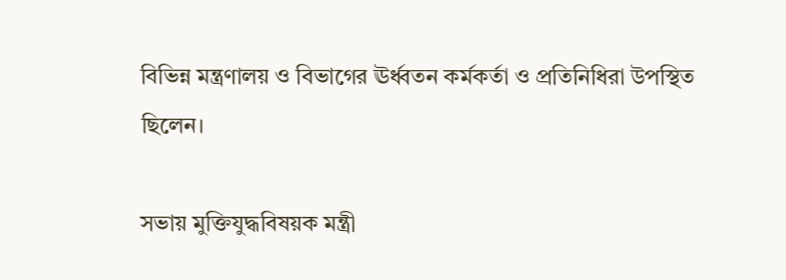বিভিন্ন মন্ত্রণালয় ও বিভাগের ঊর্ধ্বতন কর্মকর্তা ও প্রতিনিধিরা উপস্থিত ছিলেন।

সভায় মুক্তিযুদ্ধবিষয়ক মন্ত্রী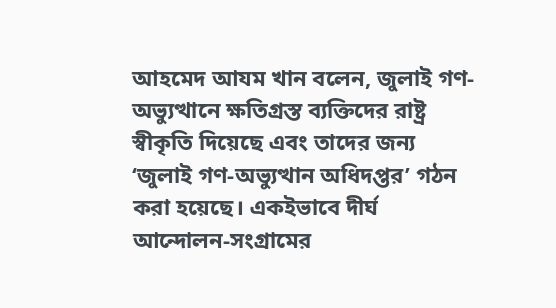আহমেদ আযম খান বলেন, জুলাই গণ-অভ্যুত্থানে ক্ষতিগ্রস্ত ব্যক্তিদের রাষ্ট্র স্বীকৃতি দিয়েছে এবং তাদের জন্য ‘জুলাই গণ-অভ্যুত্থান অধিদপ্তর’ গঠন করা হয়েছে। একইভাবে দীর্ঘ আন্দোলন-সংগ্রামের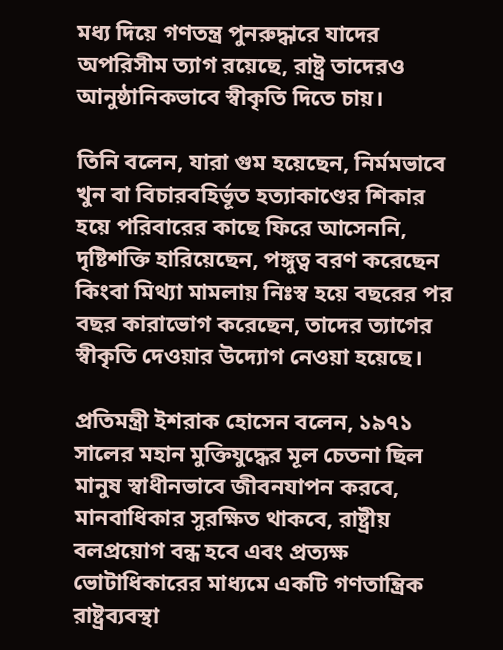মধ্য দিয়ে গণতন্ত্র পুনরুদ্ধারে যাদের অপরিসীম ত্যাগ রয়েছে, রাষ্ট্র তাদেরও আনুষ্ঠানিকভাবে স্বীকৃতি দিতে চায়।

তিনি বলেন, যারা গুম হয়েছেন, নির্মমভাবে খুন বা বিচারবহির্ভূত হত্যাকাণ্ডের শিকার হয়ে পরিবারের কাছে ফিরে আসেননি, দৃষ্টিশক্তি হারিয়েছেন, পঙ্গুত্ব বরণ করেছেন কিংবা মিথ্যা মামলায় নিঃস্ব হয়ে বছরের পর বছর কারাভোগ করেছেন, তাদের ত্যাগের স্বীকৃতি দেওয়ার উদ্যোগ নেওয়া হয়েছে।

প্রতিমন্ত্রী ইশরাক হোসেন বলেন, ১৯৭১ সালের মহান মুক্তিযুদ্ধের মূল চেতনা ছিল মানুষ স্বাধীনভাবে জীবনযাপন করবে, মানবাধিকার সুরক্ষিত থাকবে, রাষ্ট্রীয় বলপ্রয়োগ বন্ধ হবে এবং প্রত্যক্ষ ভোটাধিকারের মাধ্যমে একটি গণতান্ত্রিক রাষ্ট্রব্যবস্থা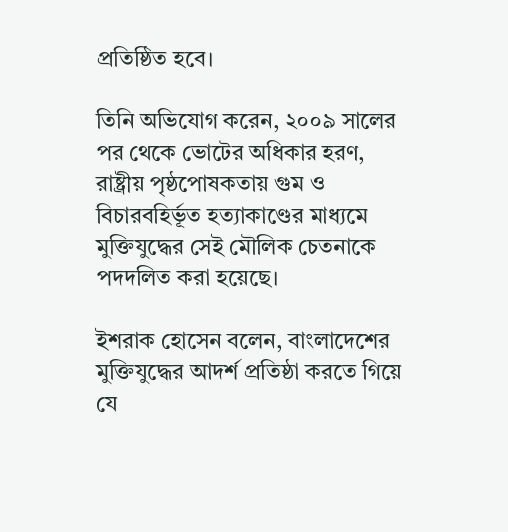প্রতিষ্ঠিত হবে।

তিনি অভিযোগ করেন, ২০০৯ সালের পর থেকে ভোটের অধিকার হরণ, রাষ্ট্রীয় পৃষ্ঠপোষকতায় গুম ও বিচারবহির্ভূত হত্যাকাণ্ডের মাধ্যমে মুক্তিযুদ্ধের সেই মৌলিক চেতনাকে পদদলিত করা হয়েছে।

ইশরাক হোসেন বলেন, বাংলাদেশের মুক্তিযুদ্ধের আদর্শ প্রতিষ্ঠা করতে গিয়ে যে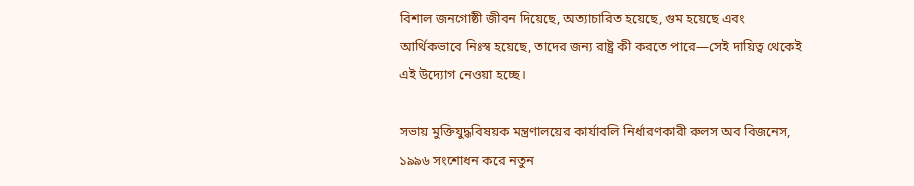বিশাল জনগোষ্ঠী জীবন দিয়েছে, অত্যাচারিত হয়েছে, গুম হয়েছে এবং আর্থিকভাবে নিঃস্ব হয়েছে, তাদের জন্য রাষ্ট্র কী করতে পারে—সেই দায়িত্ব থেকেই এই উদ্যোগ নেওয়া হচ্ছে।

সভায় মুক্তিযুদ্ধবিষয়ক মন্ত্রণালয়ের কার্যাবলি নির্ধারণকারী রুলস অব বিজনেস, ১৯৯৬ সংশোধন করে নতুন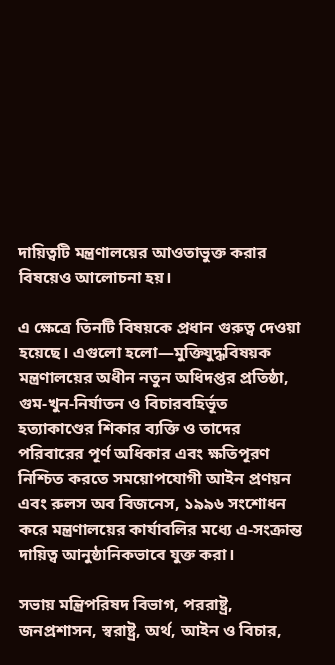দায়িত্বটি মন্ত্রণালয়ের আওতাভুক্ত করার বিষয়েও আলোচনা হয়।

এ ক্ষেত্রে তিনটি বিষয়কে প্রধান গুরুত্ব দেওয়া হয়েছে। এগুলো হলো—মুক্তিযুদ্ধবিষয়ক মন্ত্রণালয়ের অধীন নতুন অধিদপ্তর প্রতিষ্ঠা, গুম-খুন-নির্যাতন ও বিচারবহির্ভূত হত্যাকাণ্ডের শিকার ব্যক্তি ও তাদের পরিবারের পূর্ণ অধিকার এবং ক্ষতিপূরণ নিশ্চিত করতে সময়োপযোগী আইন প্রণয়ন এবং রুলস অব বিজনেস, ১৯৯৬ সংশোধন করে মন্ত্রণালয়ের কার্যাবলির মধ্যে এ-সংক্রান্ত দায়িত্ব আনুষ্ঠানিকভাবে যুক্ত করা।

সভায় মন্ত্রিপরিষদ বিভাগ, পররাষ্ট্র, জনপ্রশাসন, স্বরাষ্ট্র, অর্থ, আইন ও বিচার,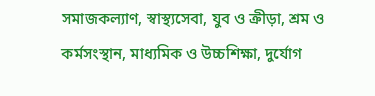সমাজকল্যাণ, স্বাস্থ্যসেবা, যুব ও ক্রীড়া, শ্রম ও কর্মসংস্থান, মাধ্যমিক ও উচ্চশিক্ষা, দুর্যোগ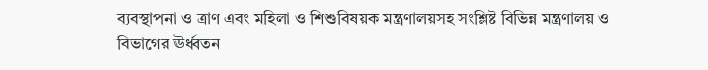ব্যবস্থাপনা ও ত্রাণ এবং মহিলা ও শিশুবিষয়ক মন্ত্রণালয়সহ সংশ্লিষ্ট বিভিন্ন মন্ত্রণালয় ও বিভাগের ঊর্ধ্বতন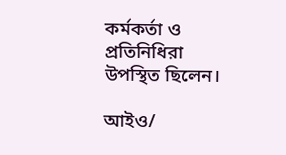কর্মকর্তা ও প্রতিনিধিরা উপস্থিত ছিলেন।

আইও/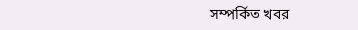সম্পর্কিত খবর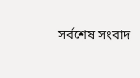সর্বশেষ সংবাদ